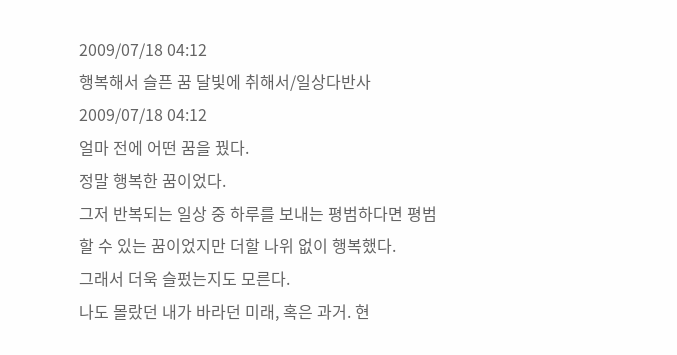2009/07/18 04:12
행복해서 슬픈 꿈 달빛에 취해서/일상다반사2009/07/18 04:12
얼마 전에 어떤 꿈을 꿨다.
정말 행복한 꿈이었다.
그저 반복되는 일상 중 하루를 보내는 평범하다면 평범할 수 있는 꿈이었지만 더할 나위 없이 행복했다.
그래서 더욱 슬펐는지도 모른다.
나도 몰랐던 내가 바라던 미래, 혹은 과거. 현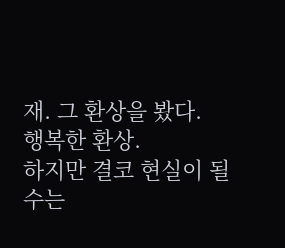재. 그 환상을 봤다.
행복한 환상.
하지만 결코 현실이 될 수는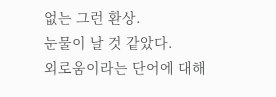없는 그런 환상.
눈물이 날 것 같았다.
외로움이라는 단어에 대해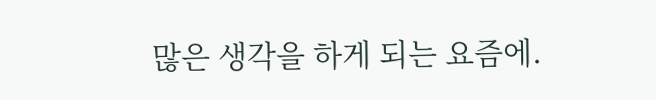많은 생각을 하게 되는 요즘에.